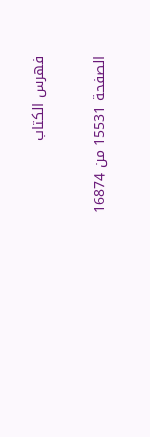فهرس الكتاب

الصفحة 15531 من 16874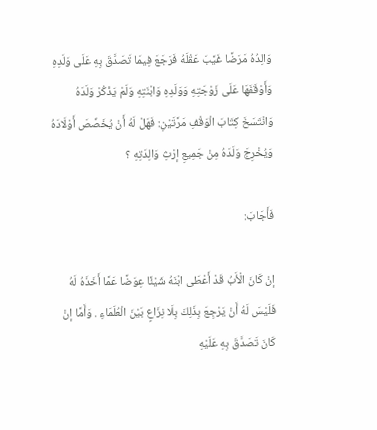وَالِدُهُ مَرَضًا غَيَّبَ عَقْلَهُ فَرَجَعَ فِيمَا تَصَدَّقَ بِهِ عَلَى وَلَدِهِ وَأَوْقَفَهَا عَلَى زَوْجَتِهِ وَوَلَدِهِ وَابْنَتِهِ وَلَمْ يَذْكُرْ وَلَدَهُ وَانْتَسَخَ كِتَابَ الْوَقْفِ مَرَّتَيْنِ: فَهَلْ لَهُ أَنْ يُخَصِّصَ أَوْلَادَهُ وَيُخْرِجَ وَلَدَهُ مِنْ جَمِيعِ إرْثِ وَالِدَتِهِ ؟

فَأَجَابَ:

إنْ كَانَ الْأَبُ قَدْ أَعْطَى ابْنَهُ شَيْئًا عِوَضًا عَمَّا أَخَذَهُ لَهُ فَلَيْسَ لَهُ أَنْ يَرْجِعَ بِذَلِكَ بِلَا نِزَاعٍ بَيْنَ الْعُلَمَاءِ . وَأَمَّا إنْ كَانَ تَصَدَّقَ بِهِ عَلَيْهِ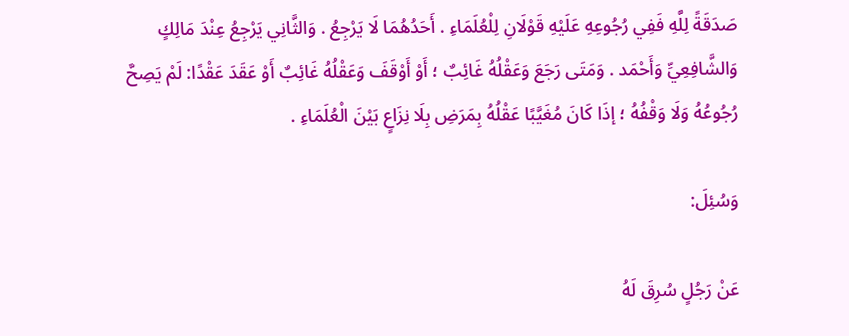صَدَقَةً لِلَّهِ فَفِي رُجُوعِهِ عَلَيْهِ قَوْلَانِ لِلْعُلَمَاءِ . أَحَدُهُمَا لَا يَرْجِعُ . وَالثَّانِي يَرْجِعُ عِنْدَ مَالِكٍ وَالشَّافِعِيِّ وَأَحْمَد . وَمَتَى رَجَعَ وَعَقْلُهُ غَائِبٌ ؛ أَوْ أَوْقَفَ وَعَقْلُهُ غَائِبٌ أَوْ عَقَدَ عَقْدًا: لَمْ يَصِحَّ رُجُوعُهُ وَلَا وَقْفُهُ ؛ إذَا كَانَ مُغَيَّبًا عَقْلُهُ بِمَرَضِ بِلَا نِزَاعٍ بَيْنَ الْعُلَمَاءِ .

وَسُئِلَ:

عَنْ رَجُلٍ سُرِقَ لَهُ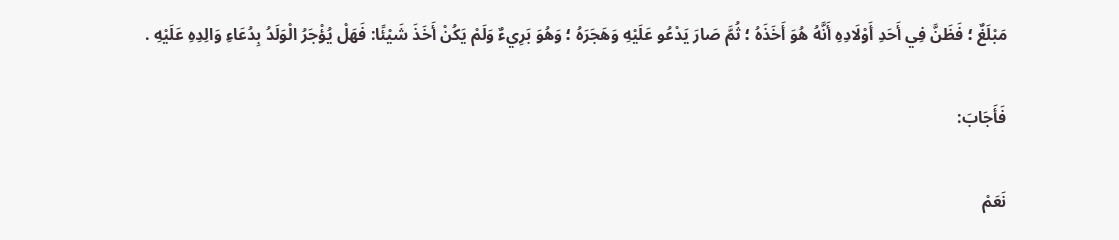مَبْلَغٌ ؛ فَظَنَّ فِي أَحَدِ أَوْلَادِهِ أَنَّهُ هُوَ أَخَذَهُ ؛ ثُمَّ صَارَ يَدْعُو عَلَيْهِ وَهَجَرَهُ ؛ وَهُوَ بَرِيءٌ وَلَمْ يَكُنْ أَخَذَ شَيْئًا: فَهَلْ يُؤْجَرُ الْوَلَدُ بِدُعَاءِ وَالِدِهِ عَلَيْهِ .

فَأَجَابَ:

نَعَمْ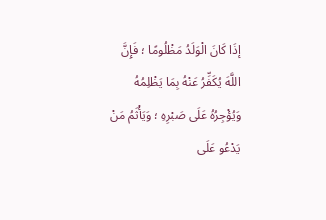إذَا كَانَ الْوَلَدُ مَظْلُومًا ؛ فَإِنَّ اللَّهَ يُكَفِّرُ عَنْهُ بِمَا يَظْلِمُهُ وَيُؤْجِرُهُ عَلَى صَبْرِهِ ؛ وَيَأْثَمُ مَنْ يَدْعُو عَلَى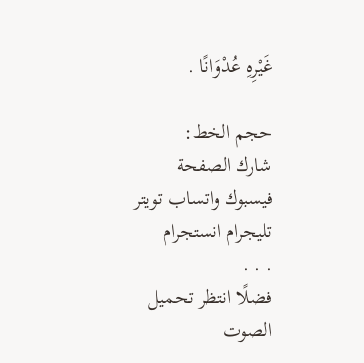غَيْرِهِ عُدْوَانًا .

حجم الخط:
شارك الصفحة
فيسبوك واتساب تويتر تليجرام انستجرام
. . .
فضلًا انتظر تحميل الصوت